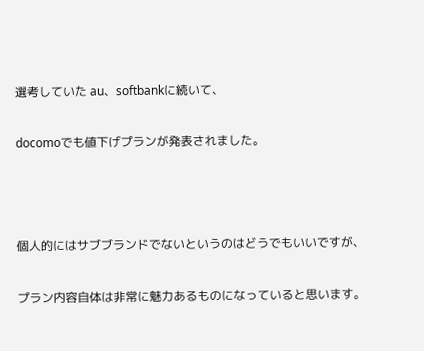選考していた au、softbankに続いて、

docomoでも値下げプランが発表されました。



個人的にはサブブランドでないというのはどうでもいいですが、

プラン内容自体は非常に魅力あるものになっていると思います。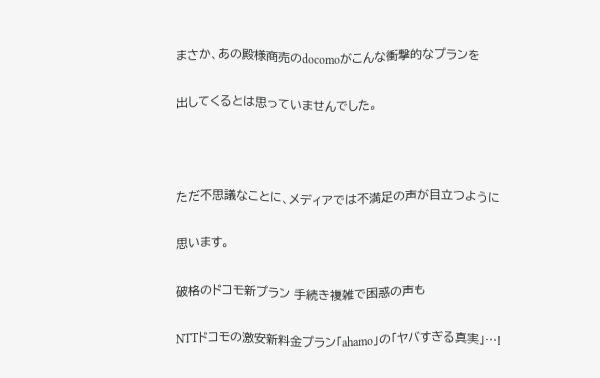まさか、あの殿様商売のdocomoがこんな衝撃的なプランを

出してくるとは思っていませんでした。



ただ不思議なことに、メディアでは不満足の声が目立つように

思います。

破格のドコモ新プラン 手続き複雑で困惑の声も

NTTドコモの激安新料金プラン「ahamo」の「ヤバすぎる真実」…!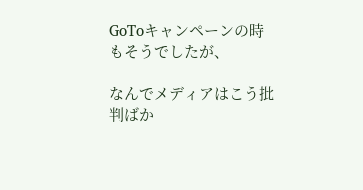GoToキャンペーンの時もそうでしたが、

なんでメディアはこう批判ばか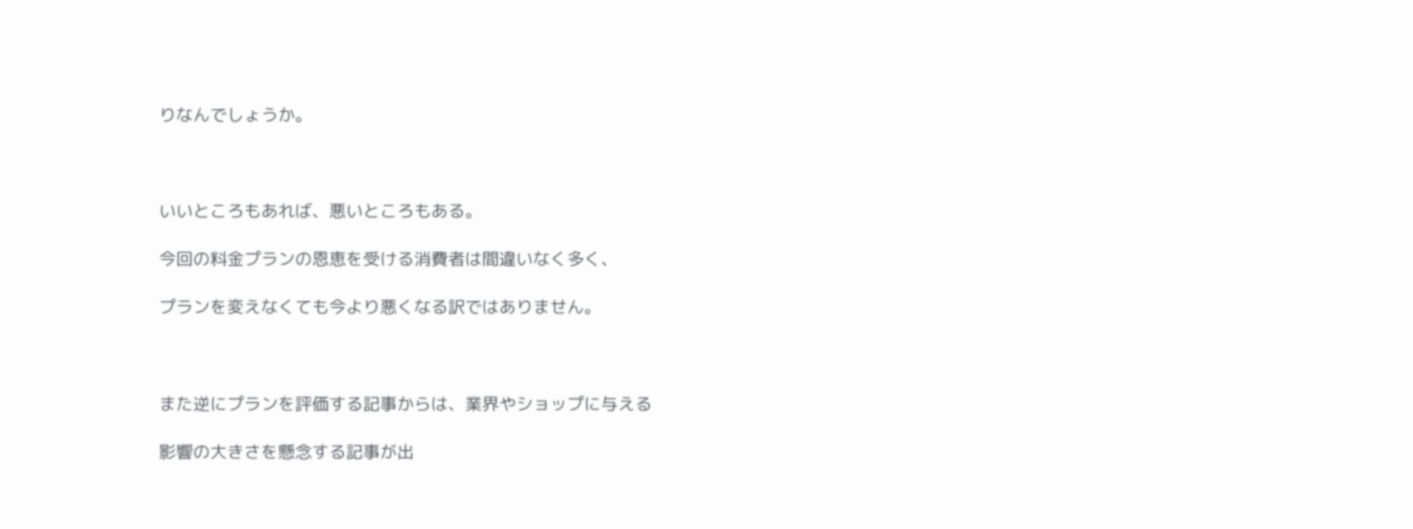りなんでしょうか。



いいところもあれば、悪いところもある。

今回の料金プランの恩恵を受ける消費者は間違いなく多く、

プランを変えなくても今より悪くなる訳ではありません。



また逆にプランを評価する記事からは、業界やショップに与える

影響の大きさを懸念する記事が出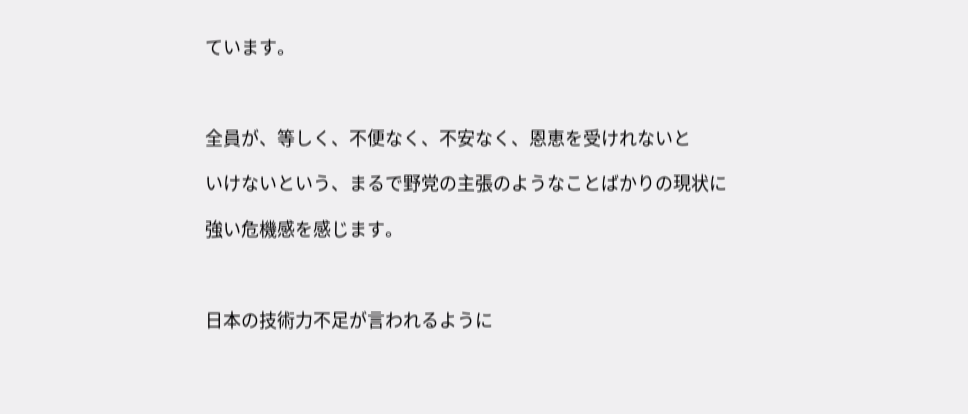ています。



全員が、等しく、不便なく、不安なく、恩恵を受けれないと

いけないという、まるで野党の主張のようなことばかりの現状に

強い危機感を感じます。



日本の技術力不足が言われるように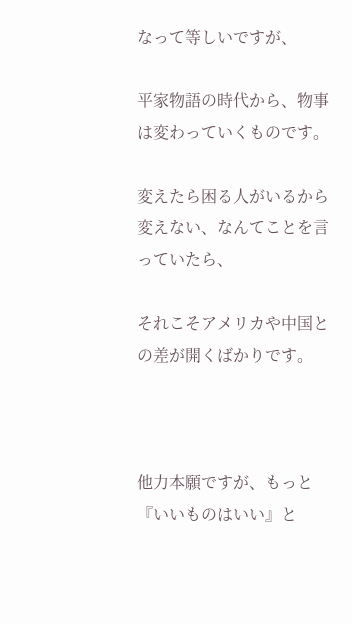なって等しいですが、

平家物語の時代から、物事は変わっていくものです。

変えたら困る人がいるから変えない、なんてことを言っていたら、

それこそアメリカや中国との差が開くばかりです。



他力本願ですが、もっと『いいものはいい』と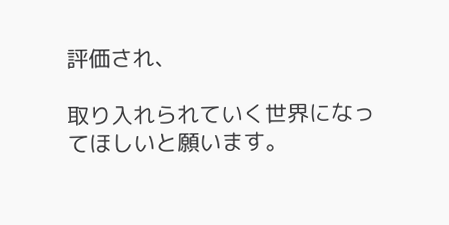評価され、

取り入れられていく世界になってほしいと願います。